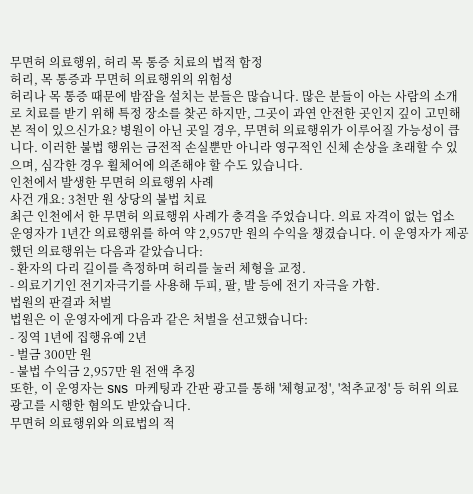무면허 의료행위, 허리 목 통증 치료의 법적 함정
허리, 목 통증과 무면허 의료행위의 위험성
허리나 목 통증 때문에 밤잠을 설치는 분들은 많습니다. 많은 분들이 아는 사람의 소개로 치료를 받기 위해 특정 장소를 찾곤 하지만, 그곳이 과연 안전한 곳인지 깊이 고민해 본 적이 있으신가요? 병원이 아닌 곳일 경우, 무면허 의료행위가 이루어질 가능성이 큽니다. 이러한 불법 행위는 금전적 손실뿐만 아니라 영구적인 신체 손상을 초래할 수 있으며, 심각한 경우 휠체어에 의존해야 할 수도 있습니다.
인천에서 발생한 무면허 의료행위 사례
사건 개요: 3천만 원 상당의 불법 치료
최근 인천에서 한 무면허 의료행위 사례가 충격을 주었습니다. 의료 자격이 없는 업소 운영자가 1년간 의료행위를 하여 약 2,957만 원의 수익을 챙겼습니다. 이 운영자가 제공했던 의료행위는 다음과 같았습니다:
- 환자의 다리 길이를 측정하며 허리를 눌러 체형을 교정.
- 의료기기인 전기자극기를 사용해 두피, 팔, 발 등에 전기 자극을 가함.
법원의 판결과 처벌
법원은 이 운영자에게 다음과 같은 처벌을 선고했습니다:
- 징역 1년에 집행유예 2년
- 벌금 300만 원
- 불법 수익금 2,957만 원 전액 추징
또한, 이 운영자는 SNS 마케팅과 간판 광고를 통해 '체형교정', '척추교정' 등 허위 의료광고를 시행한 혐의도 받았습니다.
무면허 의료행위와 의료법의 적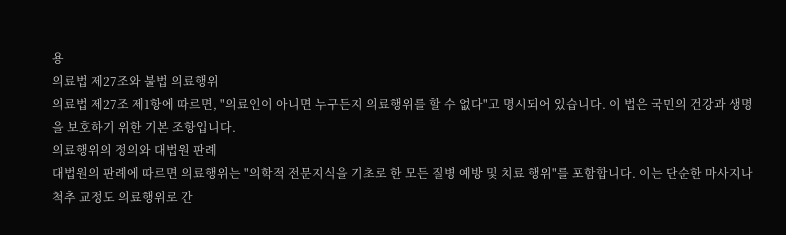용
의료법 제27조와 불법 의료행위
의료법 제27조 제1항에 따르면, "의료인이 아니면 누구든지 의료행위를 할 수 없다"고 명시되어 있습니다. 이 법은 국민의 건강과 생명을 보호하기 위한 기본 조항입니다.
의료행위의 정의와 대법원 판례
대법원의 판례에 따르면 의료행위는 "의학적 전문지식을 기초로 한 모든 질병 예방 및 치료 행위"를 포함합니다. 이는 단순한 마사지나 척추 교정도 의료행위로 간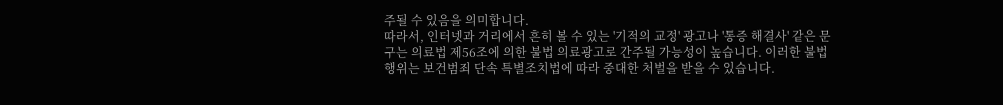주될 수 있음을 의미합니다.
따라서, 인터넷과 거리에서 흔히 볼 수 있는 '기적의 교정' 광고나 '통증 해결사' 같은 문구는 의료법 제56조에 의한 불법 의료광고로 간주될 가능성이 높습니다. 이러한 불법 행위는 보건범죄 단속 특별조치법에 따라 중대한 처벌을 받을 수 있습니다.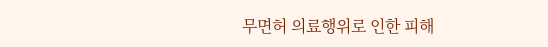무면허 의료행위로 인한 피해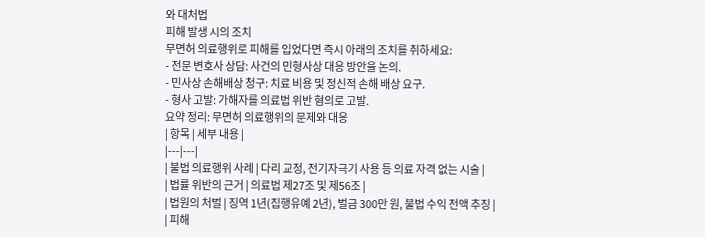와 대처법
피해 발생 시의 조치
무면허 의료행위로 피해를 입었다면 즉시 아래의 조치를 취하세요:
- 전문 변호사 상담: 사건의 민형사상 대응 방안을 논의.
- 민사상 손해배상 청구: 치료 비용 및 정신적 손해 배상 요구.
- 형사 고발: 가해자를 의료법 위반 혐의로 고발.
요약 정리: 무면허 의료행위의 문제와 대응
| 항목 | 세부 내용 |
|---|---|
| 불법 의료행위 사례 | 다리 교정, 전기자극기 사용 등 의료 자격 없는 시술 |
| 법률 위반의 근거 | 의료법 제27조 및 제56조 |
| 법원의 처벌 | 징역 1년(집행유예 2년), 벌금 300만 원, 불법 수익 전액 추징 |
| 피해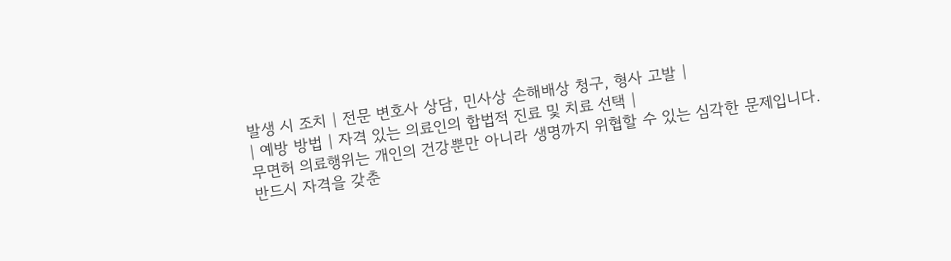발생 시 조치 | 전문 변호사 상담, 민사상 손해배상 청구, 형사 고발 |
| 예방 방법 | 자격 있는 의료인의 합법적 진료 및 치료 선택 |
무면허 의료행위는 개인의 건강뿐만 아니라 생명까지 위협할 수 있는 심각한 문제입니다. 반드시 자격을 갖춘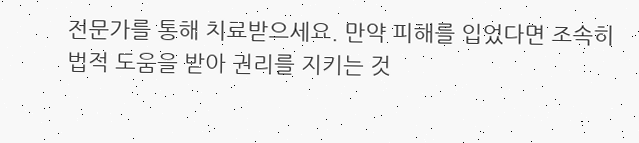전문가를 통해 치료받으세요. 만약 피해를 입었다면 조속히 법적 도움을 받아 권리를 지키는 것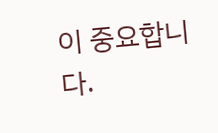이 중요합니다.